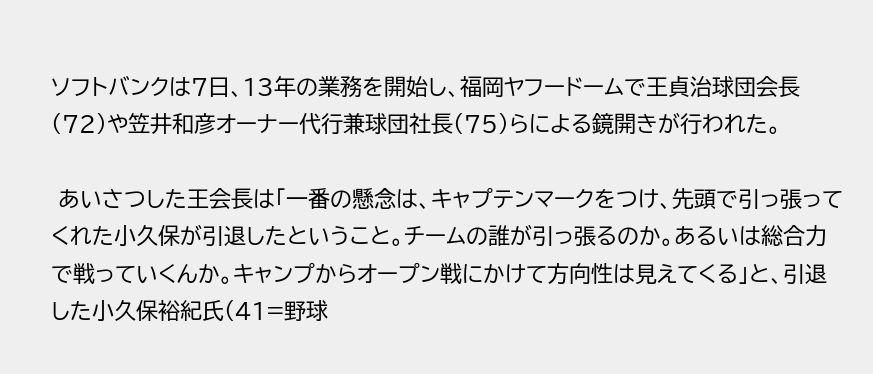ソフトバンクは7日、13年の業務を開始し、福岡ヤフードームで王貞治球団会長(72)や笠井和彦オーナー代行兼球団社長(75)らによる鏡開きが行われた。

 あいさつした王会長は「一番の懸念は、キャプテンマークをつけ、先頭で引っ張ってくれた小久保が引退したということ。チームの誰が引っ張るのか。あるいは総合力で戦っていくんか。キャンプからオープン戦にかけて方向性は見えてくる」と、引退した小久保裕紀氏(41=野球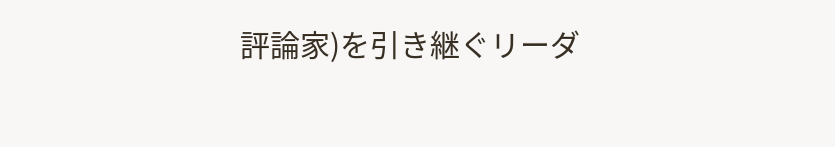評論家)を引き継ぐリーダ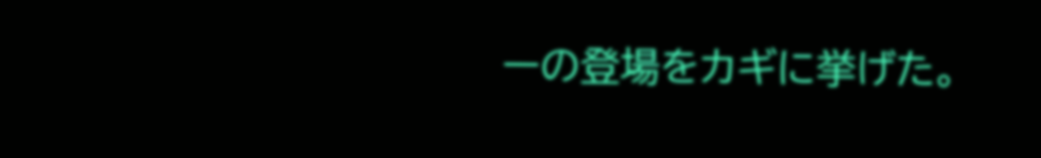ーの登場をカギに挙げた。